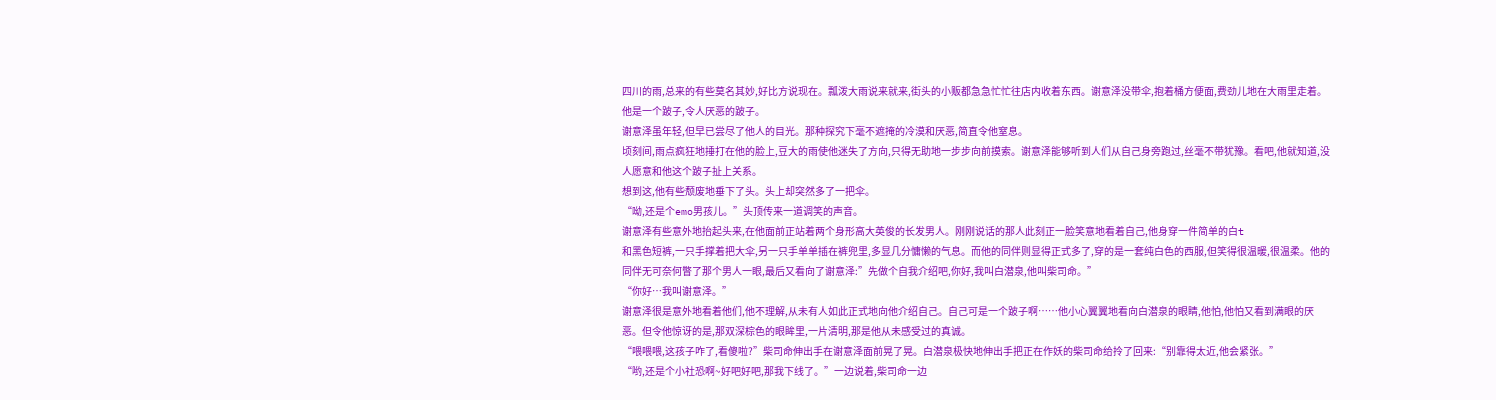四川的雨,总来的有些莫名其妙,好比方说现在。瓢泼大雨说来就来,街头的小贩都急急忙忙往店内收着东西。谢意泽没带伞,抱着桶方便面,费劲儿地在大雨里走着。
他是一个跛子,令人厌恶的跛子。
谢意泽虽年轻,但早已尝尽了他人的目光。那种探究下毫不遮掩的冷漠和厌恶,简直令他窒息。
顷刻间,雨点疯狂地捶打在他的脸上,豆大的雨使他迷失了方向,只得无助地一步步向前摸索。谢意泽能够听到人们从自己身旁跑过,丝毫不带犹豫。看吧,他就知道,没人愿意和他这个跛子扯上关系。
想到这,他有些颓废地垂下了头。头上却突然多了一把伞。
“呦,还是个emo男孩儿。”头顶传来一道调笑的声音。
谢意泽有些意外地抬起头来,在他面前正站着两个身形高大英俊的长发男人。刚刚说话的那人此刻正一脸笑意地看着自己,他身穿一件简单的白t
和黑色短裤,一只手撑着把大伞,另一只手单单插在裤兜里,多显几分慵懒的气息。而他的同伴则显得正式多了,穿的是一套纯白色的西服,但笑得很温暖,很温柔。他的同伴无可奈何瞥了那个男人一眼,最后又看向了谢意泽:”先做个自我介绍吧,你好,我叫白潜泉,他叫柴司命。”
“你好…我叫谢意泽。”
谢意泽很是意外地看着他们,他不理解,从未有人如此正式地向他介绍自己。自己可是一个跛子啊……他小心翼翼地看向白潜泉的眼睛,他怕,他怕又看到满眼的厌恶。但令他惊讶的是,那双深棕色的眼眸里,一片清明,那是他从未感受过的真诚。
“喂喂喂,这孩子咋了,看傻啦?”柴司命伸出手在谢意泽面前晃了晃。白潜泉极快地伸出手把正在作妖的柴司命给拎了回来:“别靠得太近,他会紧张。”
“哟,还是个小社恐啊~好吧好吧,那我下线了。”一边说着,柴司命一边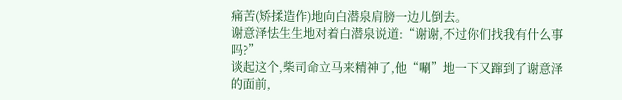痛苦(矫揉造作)地向白潜泉肩膀一边儿倒去。
谢意泽怯生生地对着白潜泉说道:“谢谢,不过你们找我有什么事吗?”
谈起这个,柴司命立马来精神了,他“唰”地一下又蹿到了谢意泽的面前,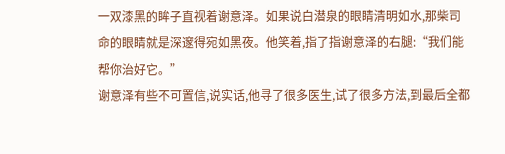一双漆黑的眸子直视着谢意泽。如果说白潜泉的眼睛清明如水,那柴司命的眼睛就是深邃得宛如黑夜。他笑着,指了指谢意泽的右腿:“我们能帮你治好它。”
谢意泽有些不可置信,说实话,他寻了很多医生,试了很多方法,到最后全都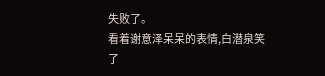失败了。
看着谢意泽呆呆的表情,白潜泉笑了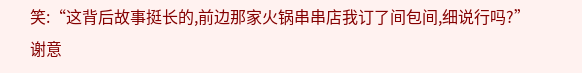笑:“这背后故事挺长的,前边那家火锅串串店我订了间包间,细说行吗?”
谢意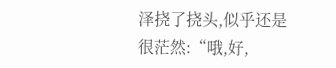泽挠了挠头,似乎还是很茫然:“哦,好,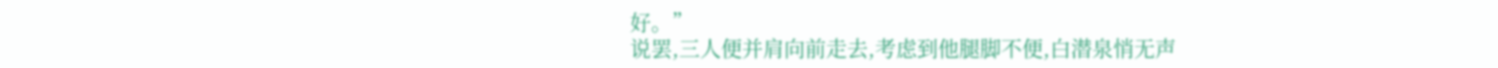好。”
说罢,三人便并肩向前走去,考虑到他腿脚不便,白潜泉悄无声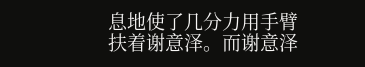息地使了几分力用手臂扶着谢意泽。而谢意泽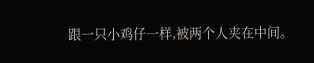跟一只小鸡仔一样,被两个人夹在中间。